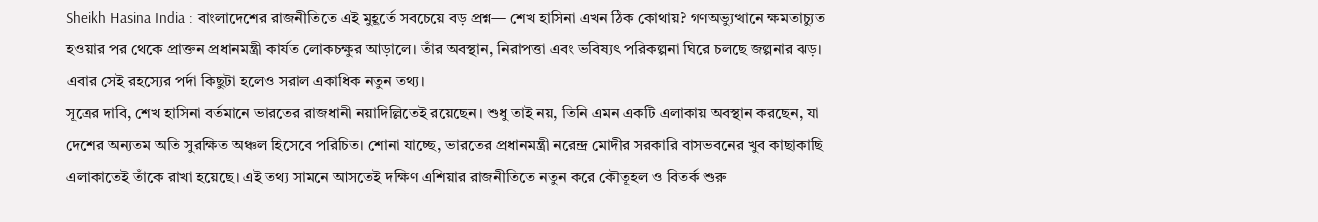Sheikh Hasina India : বাংলাদেশের রাজনীতিতে এই মুহূর্তে সবচেয়ে বড় প্রশ্ন— শেখ হাসিনা এখন ঠিক কোথায়? গণঅভ্যুত্থানে ক্ষমতাচ্যুত হওয়ার পর থেকে প্রাক্তন প্রধানমন্ত্রী কার্যত লোকচক্ষুর আড়ালে। তাঁর অবস্থান, নিরাপত্তা এবং ভবিষ্যৎ পরিকল্পনা ঘিরে চলছে জল্পনার ঝড়। এবার সেই রহস্যের পর্দা কিছুটা হলেও সরাল একাধিক নতুন তথ্য।
সূত্রের দাবি, শেখ হাসিনা বর্তমানে ভারতের রাজধানী নয়াদিল্লিতেই রয়েছেন। শুধু তাই নয়, তিনি এমন একটি এলাকায় অবস্থান করছেন, যা দেশের অন্যতম অতি সুরক্ষিত অঞ্চল হিসেবে পরিচিত। শোনা যাচ্ছে, ভারতের প্রধানমন্ত্রী নরেন্দ্র মোদীর সরকারি বাসভবনের খুব কাছাকাছি এলাকাতেই তাঁকে রাখা হয়েছে। এই তথ্য সামনে আসতেই দক্ষিণ এশিয়ার রাজনীতিতে নতুন করে কৌতূহল ও বিতর্ক শুরু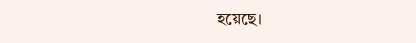হয়েছে।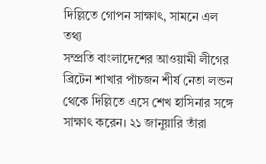দিল্লিতে গোপন সাক্ষাৎ, সামনে এল তথ্য
সম্প্রতি বাংলাদেশের আওয়ামী লীগের ব্রিটেন শাখার পাঁচজন শীর্ষ নেতা লন্ডন থেকে দিল্লিতে এসে শেখ হাসিনার সঙ্গে সাক্ষাৎ করেন। ২১ জানুয়ারি তাঁরা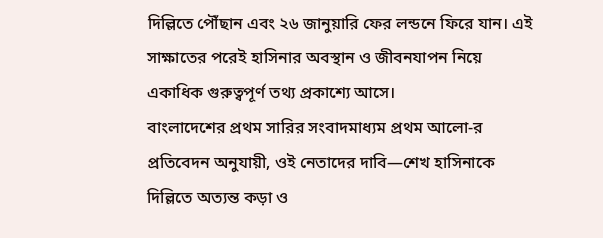দিল্লিতে পৌঁছান এবং ২৬ জানুয়ারি ফের লন্ডনে ফিরে যান। এই সাক্ষাতের পরেই হাসিনার অবস্থান ও জীবনযাপন নিয়ে একাধিক গুরুত্বপূর্ণ তথ্য প্রকাশ্যে আসে।
বাংলাদেশের প্রথম সারির সংবাদমাধ্যম প্রথম আলো-র প্রতিবেদন অনুযায়ী, ওই নেতাদের দাবি—শেখ হাসিনাকে দিল্লিতে অত্যন্ত কড়া ও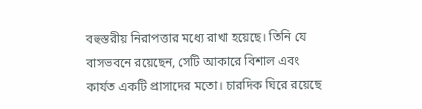বহুস্তরীয় নিরাপত্তার মধ্যে রাখা হয়েছে। তিনি যে বাসভবনে রয়েছেন, সেটি আকারে বিশাল এবং কার্যত একটি প্রাসাদের মতো। চারদিক ঘিরে রয়েছে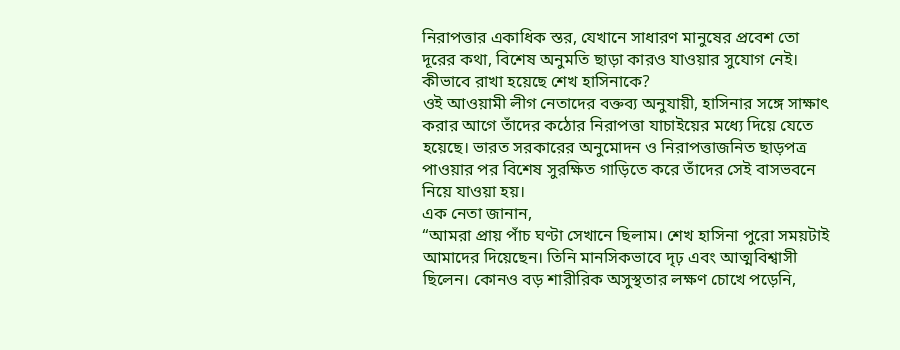নিরাপত্তার একাধিক স্তর, যেখানে সাধারণ মানুষের প্রবেশ তো দূরের কথা, বিশেষ অনুমতি ছাড়া কারও যাওয়ার সুযোগ নেই।
কীভাবে রাখা হয়েছে শেখ হাসিনাকে?
ওই আওয়ামী লীগ নেতাদের বক্তব্য অনুযায়ী, হাসিনার সঙ্গে সাক্ষাৎ করার আগে তাঁদের কঠোর নিরাপত্তা যাচাইয়ের মধ্যে দিয়ে যেতে হয়েছে। ভারত সরকারের অনুমোদন ও নিরাপত্তাজনিত ছাড়পত্র পাওয়ার পর বিশেষ সুরক্ষিত গাড়িতে করে তাঁদের সেই বাসভবনে নিয়ে যাওয়া হয়।
এক নেতা জানান,
“আমরা প্রায় পাঁচ ঘণ্টা সেখানে ছিলাম। শেখ হাসিনা পুরো সময়টাই আমাদের দিয়েছেন। তিনি মানসিকভাবে দৃঢ় এবং আত্মবিশ্বাসী ছিলেন। কোনও বড় শারীরিক অসুস্থতার লক্ষণ চোখে পড়েনি,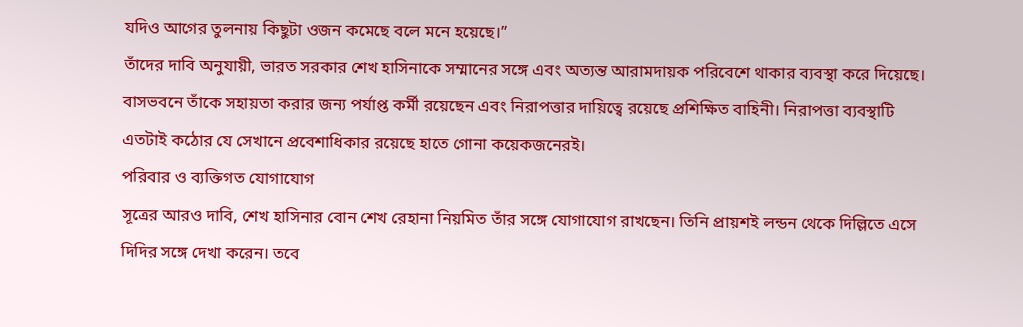যদিও আগের তুলনায় কিছুটা ওজন কমেছে বলে মনে হয়েছে।”
তাঁদের দাবি অনুযায়ী, ভারত সরকার শেখ হাসিনাকে সম্মানের সঙ্গে এবং অত্যন্ত আরামদায়ক পরিবেশে থাকার ব্যবস্থা করে দিয়েছে। বাসভবনে তাঁকে সহায়তা করার জন্য পর্যাপ্ত কর্মী রয়েছেন এবং নিরাপত্তার দায়িত্বে রয়েছে প্রশিক্ষিত বাহিনী। নিরাপত্তা ব্যবস্থাটি এতটাই কঠোর যে সেখানে প্রবেশাধিকার রয়েছে হাতে গোনা কয়েকজনেরই।
পরিবার ও ব্যক্তিগত যোগাযোগ
সূত্রের আরও দাবি, শেখ হাসিনার বোন শেখ রেহানা নিয়মিত তাঁর সঙ্গে যোগাযোগ রাখছেন। তিনি প্রায়শই লন্ডন থেকে দিল্লিতে এসে দিদির সঙ্গে দেখা করেন। তবে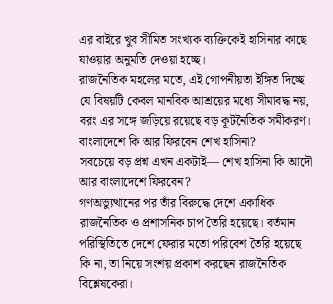এর বাইরে খুব সীমিত সংখ্যক ব্যক্তিকেই হাসিনার কাছে যাওয়ার অনুমতি দেওয়া হচ্ছে।
রাজনৈতিক মহলের মতে, এই গোপনীয়তা ইঙ্গিত দিচ্ছে যে বিষয়টি কেবল মানবিক আশ্রয়ের মধ্যে সীমাবদ্ধ নয়, বরং এর সঙ্গে জড়িয়ে রয়েছে বড় কূটনৈতিক সমীকরণ।
বাংলাদেশে কি আর ফিরবেন শেখ হাসিনা?
সবচেয়ে বড় প্রশ্ন এখন একটাই— শেখ হাসিনা কি আদৌ আর বাংলাদেশে ফিরবেন?
গণঅভ্যুত্থানের পর তাঁর বিরুদ্ধে দেশে একাধিক রাজনৈতিক ও প্রশাসনিক চাপ তৈরি হয়েছে। বর্তমান পরিস্থিতিতে দেশে ফেরার মতো পরিবেশ তৈরি হয়েছে কি না, তা নিয়ে সংশয় প্রকাশ করছেন রাজনৈতিক বিশ্লেষকেরা।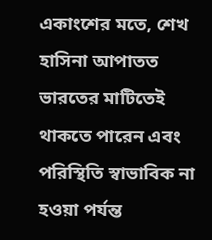একাংশের মতে, শেখ হাসিনা আপাতত ভারতের মাটিতেই থাকতে পারেন এবং পরিস্থিতি স্বাভাবিক না হওয়া পর্যন্ত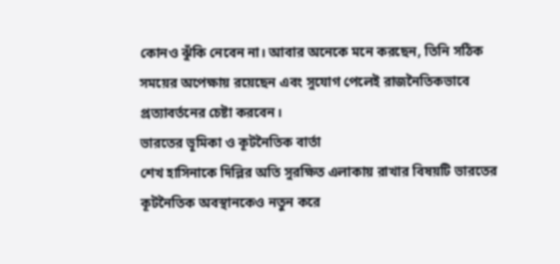কোনও ঝুঁকি নেবেন না। আবার অনেকে মনে করছেন, তিনি সঠিক সময়ের অপেক্ষায় রয়েছেন এবং সুযোগ পেলেই রাজনৈতিকভাবে প্রত্যাবর্তনের চেষ্টা করবেন।
ভারতের ভূমিকা ও কূটনৈতিক বার্তা
শেখ হাসিনাকে দিল্লির অতি সুরক্ষিত এলাকায় রাখার বিষয়টি ভারতের কূটনৈতিক অবস্থানকেও নতুন করে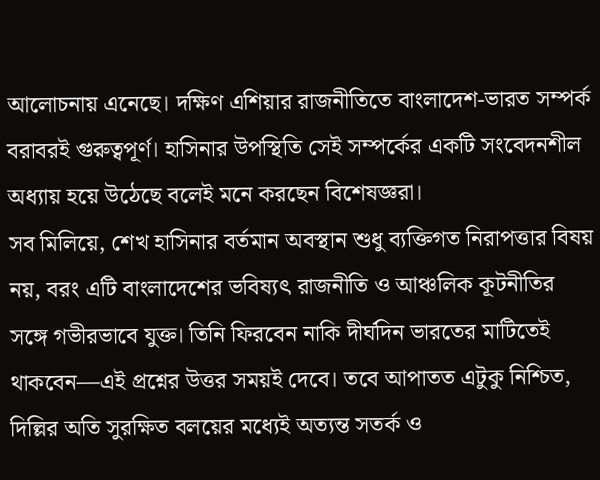আলোচনায় এনেছে। দক্ষিণ এশিয়ার রাজনীতিতে বাংলাদেশ-ভারত সম্পর্ক বরাবরই গুরুত্বপূর্ণ। হাসিনার উপস্থিতি সেই সম্পর্কের একটি সংবেদনশীল অধ্যায় হয়ে উঠেছে বলেই মনে করছেন বিশেষজ্ঞরা।
সব মিলিয়ে, শেখ হাসিনার বর্তমান অবস্থান শুধু ব্যক্তিগত নিরাপত্তার বিষয় নয়, বরং এটি বাংলাদেশের ভবিষ্যৎ রাজনীতি ও আঞ্চলিক কূটনীতির সঙ্গে গভীরভাবে যুক্ত। তিনি ফিরবেন নাকি দীর্ঘদিন ভারতের মাটিতেই থাকবেন—এই প্রশ্নের উত্তর সময়ই দেবে। তবে আপাতত এটুকু নিশ্চিত, দিল্লির অতি সুরক্ষিত বলয়ের মধ্যেই অত্যন্ত সতর্ক ও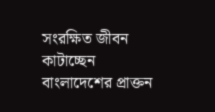সংরক্ষিত জীবন কাটাচ্ছেন বাংলাদেশের প্রাক্তন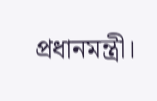প্রধানমন্ত্রী।